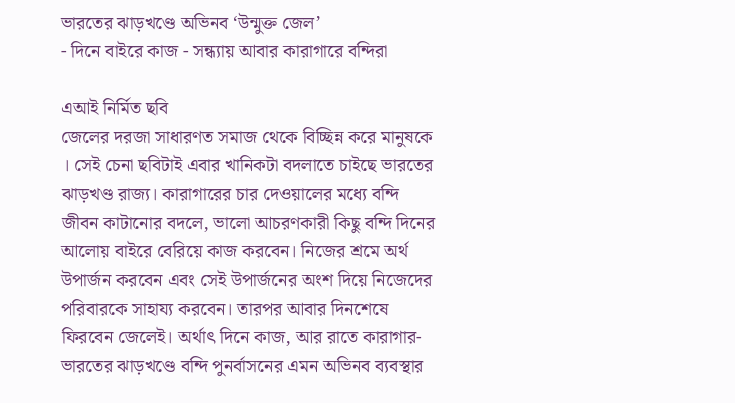ভারতের ঝাড়খণ্ডে অভিনব ‘উন্মুক্ত জেল’
- দিনে বাইরে কাজ - সন্ধ্যায় আবার কারাগারে বন্দিরা

এআই নির্মিত ছবি
জেলের দরজা সাধারণত সমাজ থেকে বিচ্ছিন্ন করে মানুষকে । সেই চেনা ছবিটাই এবার খানিকটা বদলাতে চাইছে ভারতের ঝাড়খণ্ড রাজ্য। কারাগারের চার দেওয়ালের মধ্যে বন্দি জীবন কাটানোর বদলে, ভালো আচরণকারী কিছু বন্দি দিনের আলোয় বাইরে বেরিয়ে কাজ করবেন। নিজের শ্রমে অর্থ উপার্জন করবেন এবং সেই উপার্জনের অংশ দিয়ে নিজেদের পরিবারকে সাহায্য করবেন। তারপর আবার দিনশেষে ফিরবেন জেলেই। অর্থাৎ দিনে কাজ, আর রাতে কারাগার- ভারতের ঝাড়খণ্ডে বন্দি পুনর্বাসনের এমন অভিনব ব্যবস্থার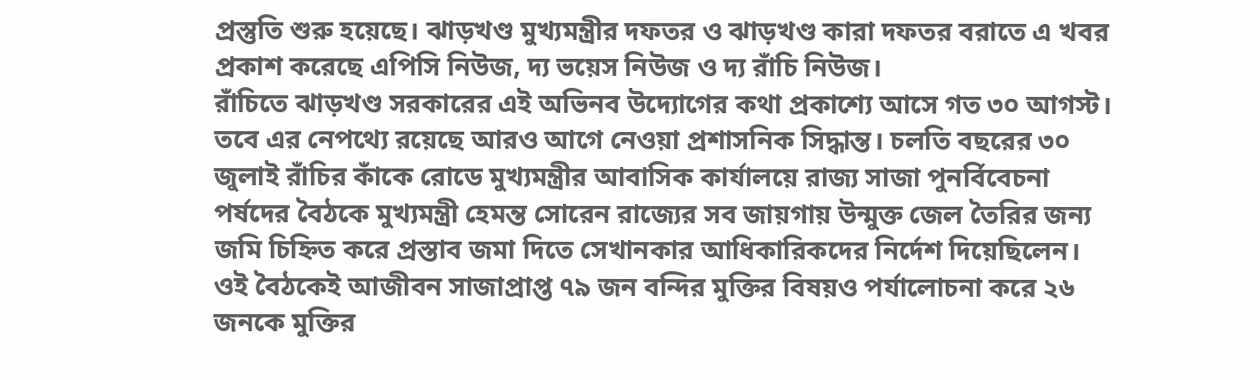প্রস্তুতি শুরু হয়েছে। ঝাড়খণ্ড মুখ্যমন্ত্রীর দফতর ও ঝাড়খণ্ড কারা দফতর বরাতে এ খবর প্রকাশ করেছে এপিসি নিউজ, দ্য ভয়েস নিউজ ও দ্য রাঁচি নিউজ।
রাঁচিতে ঝাড়খণ্ড সরকারের এই অভিনব উদ্যোগের কথা প্রকাশ্যে আসে গত ৩০ আগস্ট। তবে এর নেপথ্যে রয়েছে আরও আগে নেওয়া প্রশাসনিক সিদ্ধান্ত। চলতি বছরের ৩০ জুলাই রাঁচির কাঁকে রোডে মুখ্যমন্ত্রীর আবাসিক কার্যালয়ে রাজ্য সাজা পুনর্বিবেচনা পর্ষদের বৈঠকে মুখ্যমন্ত্রী হেমন্ত সোরেন রাজ্যের সব জায়গায় উন্মুক্ত জেল তৈরির জন্য জমি চিহ্নিত করে প্রস্তাব জমা দিতে সেখানকার আধিকারিকদের নির্দেশ দিয়েছিলেন। ওই বৈঠকেই আজীবন সাজাপ্রাপ্ত ৭৯ জন বন্দির মুক্তির বিষয়ও পর্যালোচনা করে ২৬ জনকে মুক্তির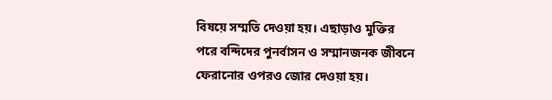বিষয়ে সম্মতি দেওয়া হয়। এছাড়াও মুক্তির পরে বন্দিদের পুনর্বাসন ও সম্মানজনক জীবনে ফেরানোর ওপরও জোর দেওয়া হয়।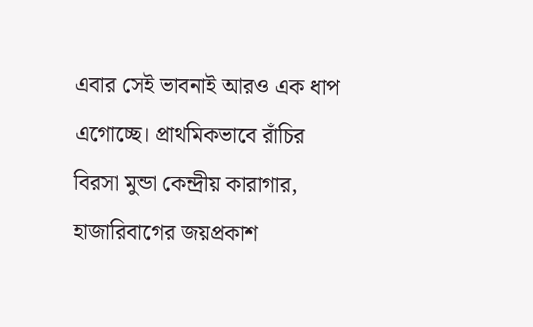এবার সেই ভাবনাই আরও এক ধাপ এগোচ্ছে। প্রাথমিকভাবে রাঁচির বিরসা মুন্ডা কেন্দ্রীয় কারাগার, হাজারিবাগের জয়প্রকাশ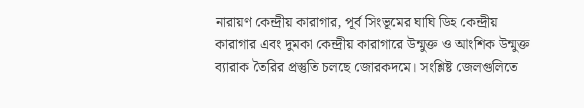নারায়ণ কেন্দ্রীয় কারাগার, পূর্ব সিংভূমের ঘাঘি ডিহ কেন্দ্রীয় কারাগার এবং দুমকা কেন্দ্রীয় কারাগারে উন্মুক্ত ও আংশিক উন্মুক্ত ব্যারাক তৈরির প্রস্তুতি চলছে জোরকদমে। সংশ্লিষ্ট জেলগুলিতে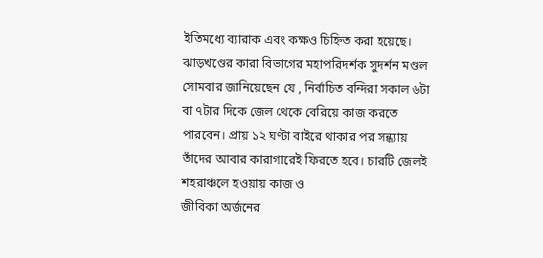ইতিমধ্যে ব্যারাক এবং কক্ষও চিহ্নিত করা হয়েছে। ঝাড়খণ্ডের কারা বিভাগের মহাপরিদর্শক সুদর্শন মণ্ডল সোমবার জানিয়েছেন যে , নির্বাচিত বন্দিরা সকাল ৬টা বা ৭টার দিকে জেল থেকে বেরিয়ে কাজ করতে পারবেন। প্রায় ১২ ঘণ্টা বাইরে থাকার পর সন্ধ্যায় তাঁদের আবার কারাগারেই ফিরতে হবে। চারটি জেলই শহরাঞ্চলে হওয়ায় কাজ ও
জীবিকা অর্জনের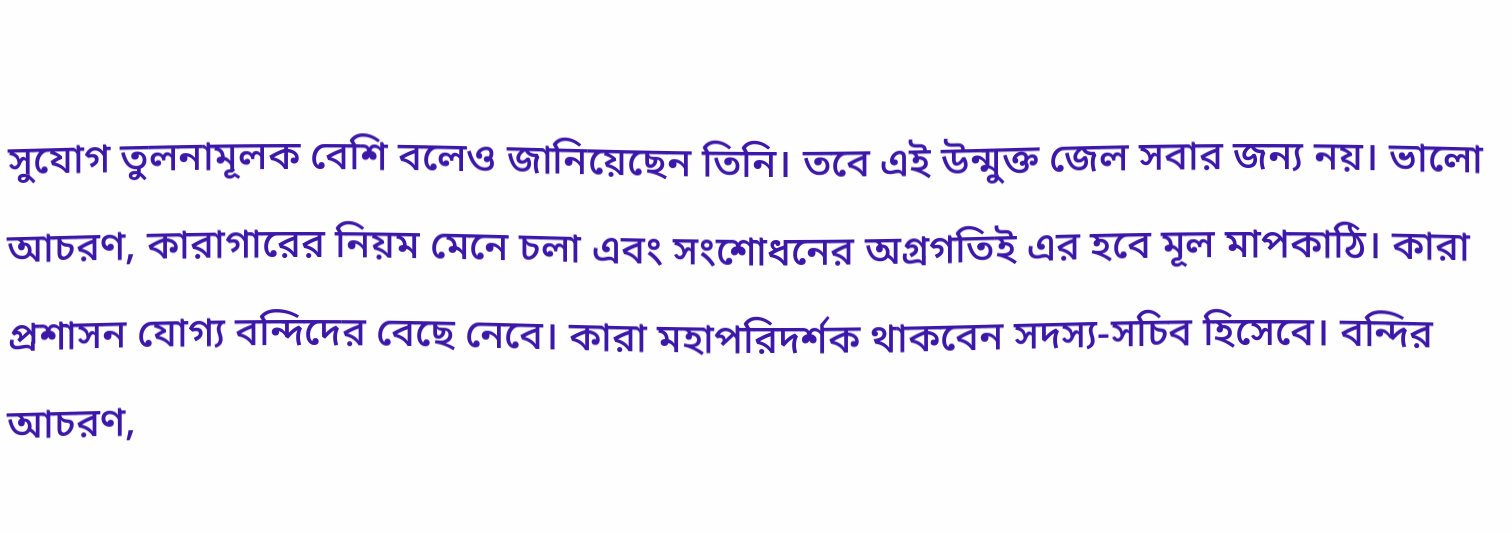সুযোগ তুলনামূলক বেশি বলেও জানিয়েছেন তিনি। তবে এই উন্মুক্ত জেল সবার জন্য নয়। ভালো আচরণ, কারাগারের নিয়ম মেনে চলা এবং সংশোধনের অগ্রগতিই এর হবে মূল মাপকাঠি। কারা প্রশাসন যোগ্য বন্দিদের বেছে নেবে। কারা মহাপরিদর্শক থাকবেন সদস্য-সচিব হিসেবে। বন্দির আচরণ,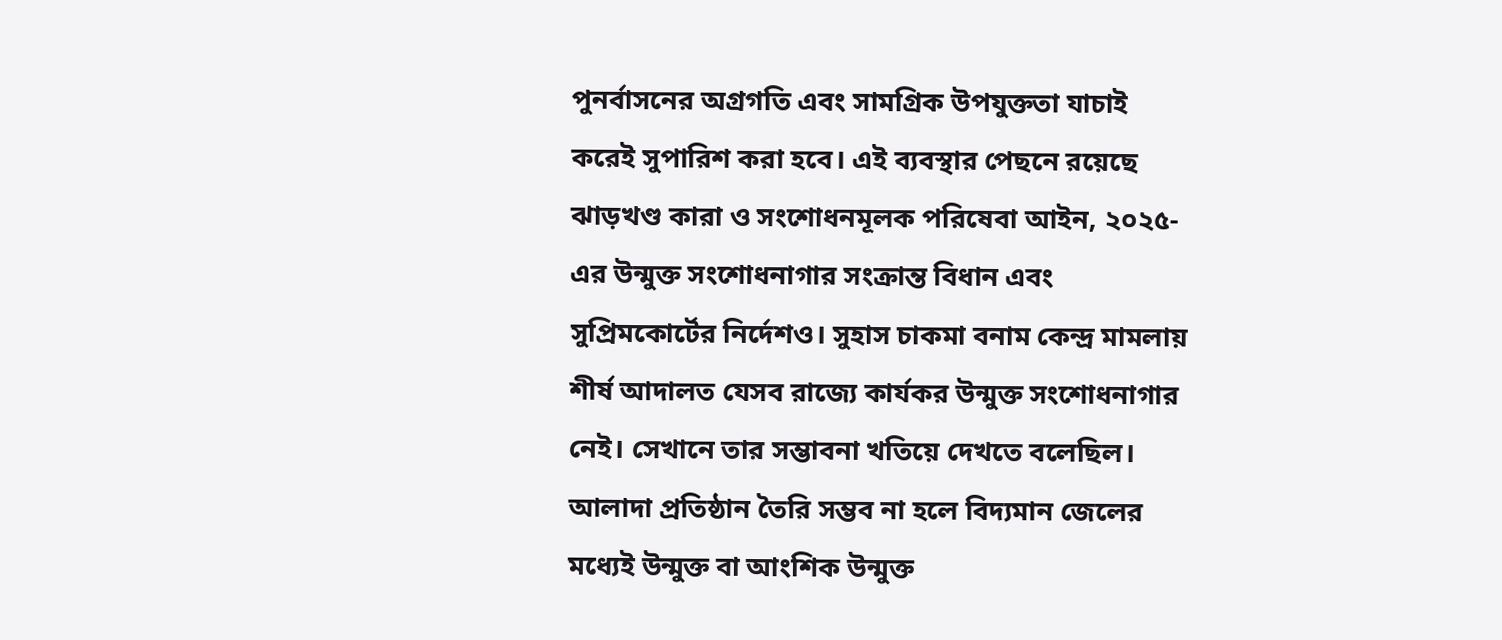পুনর্বাসনের অগ্রগতি এবং সামগ্রিক উপযুক্ততা যাচাই করেই সুপারিশ করা হবে। এই ব্যবস্থার পেছনে রয়েছে ঝাড়খণ্ড কারা ও সংশোধনমূলক পরিষেবা আইন, ২০২৫- এর উন্মুক্ত সংশোধনাগার সংক্রান্ত বিধান এবং সুপ্রিমকোর্টের নির্দেশও। সুহাস চাকমা বনাম কেন্দ্র মামলায় শীর্ষ আদালত যেসব রাজ্যে কার্যকর উন্মুক্ত সংশোধনাগার নেই। সেখানে তার সম্ভাবনা খতিয়ে দেখতে বলেছিল। আলাদা প্রতিষ্ঠান তৈরি সম্ভব না হলে বিদ্যমান জেলের মধ্যেই উন্মুক্ত বা আংশিক উন্মুক্ত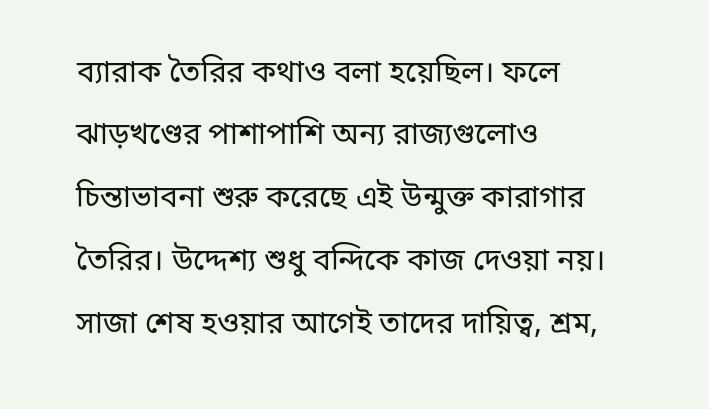ব্যারাক তৈরির কথাও বলা হয়েছিল। ফলে ঝাড়খণ্ডের পাশাপাশি অন্য রাজ্যগুলোও চিন্তাভাবনা শুরু করেছে এই উন্মুক্ত কারাগার তৈরির। উদ্দেশ্য শুধু বন্দিকে কাজ দেওয়া নয়। সাজা শেষ হওয়ার আগেই তাদের দায়িত্ব, শ্রম,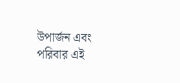উপার্জন এবং পরিবার এই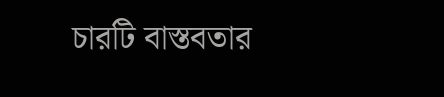চারটি বাস্তবতার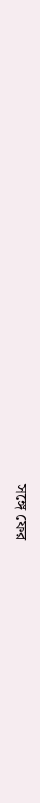সঙ্গে ফের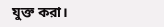যুক্ত করা।